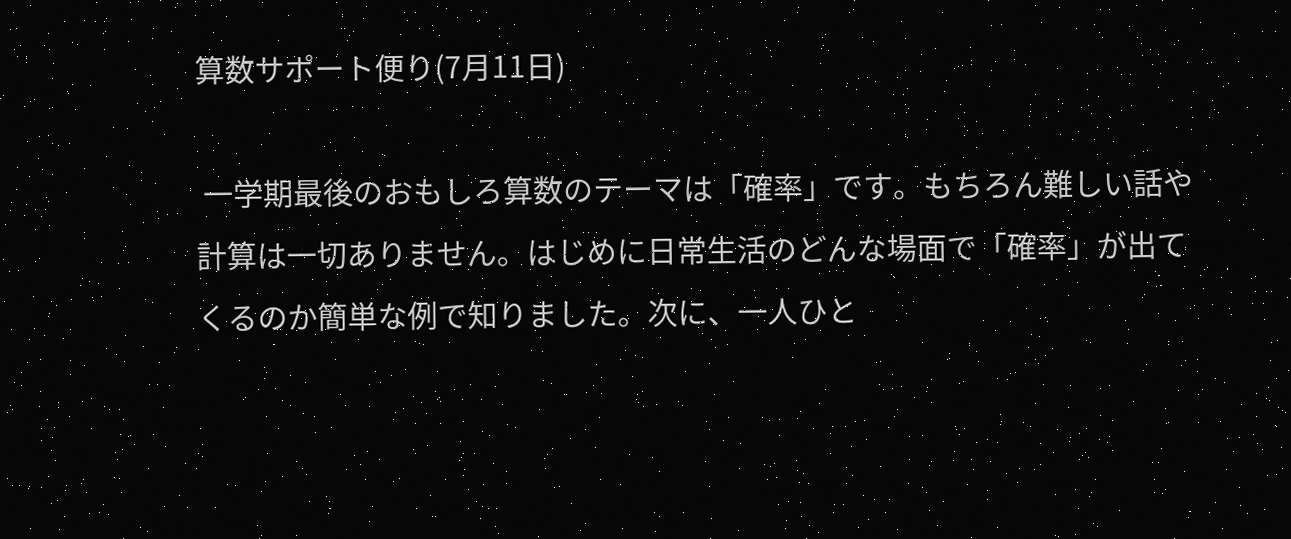算数サポート便り(7月11日)

 一学期最後のおもしろ算数のテーマは「確率」です。もちろん難しい話や計算は一切ありません。はじめに日常生活のどんな場面で「確率」が出てくるのか簡単な例で知りました。次に、一人ひと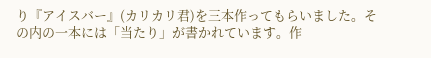り『アイスバー』(カリカリ君)を三本作ってもらいました。その内の一本には「当たり」が書かれています。作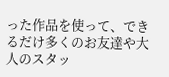った作品を使って、できるだけ多くのお友達や大人のスタッ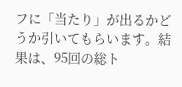フに「当たり」が出るかどうか引いてもらいます。結果は、95回の総ト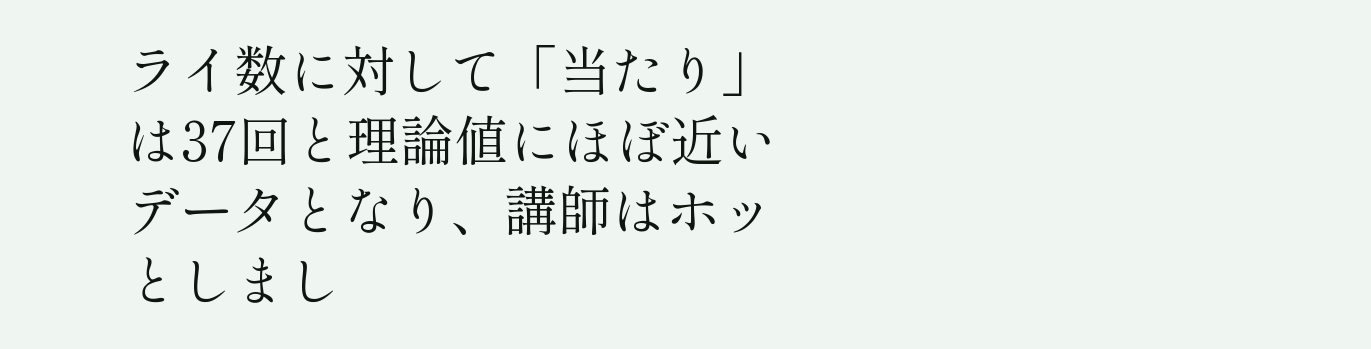ライ数に対して「当たり」は37回と理論値にほぼ近いデータとなり、講師はホッとしまし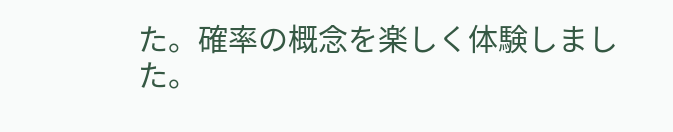た。確率の概念を楽しく体験しました。